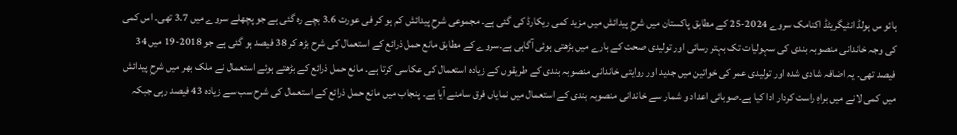ہائو س ہولڈ انٹیگریٹڈ اکنامک سروے 2024-25 کے مطابق پاکستان میں شرحِ پیدائش میں مزید کمی ریکارڈ کی گئی ہے۔ مجموعی شرحِ پیدائش کم ہو کر فی عورت 3.6 بچے رہ گئی ہے جو پچھلے سروے میں 3.7 تھی۔ اس کمی کی وجہ خاندانی منصوبہ بندی کی سہولیات تک بہتر رسائی اور تولیدی صحت کے بارے میں بڑھتی ہوئی آگاہی ہے۔سروے کے مطابق مانع حمل ذرائع کے استعمال کی شرح بڑھ کر 38 فیصد ہو گئی ہے جو 2018-19 میں 34 فیصد تھی۔ یہ اضافہ شادی شدہ اور تولیدی عمر کی خواتین میں جدید اور روایتی خاندانی منصوبہ بندی کے طریقوں کے زیادہ استعمال کی عکاسی کرتا ہے۔ مانع حمل ذرائع کے بڑھتے ہوئے استعمال نے ملک بھر میں شرحِ پیدائش میں کمی لانے میں براہِ راست کردار ادا کیا ہے۔صوبائی اعداد و شمار سے خاندانی منصوبہ بندی کے استعمال میں نمایاں فرق سامنے آیا ہے۔ پنجاب میں مانع حمل ذرائع کے استعمال کی شرح سب سے زیادہ 43 فیصد رہی جبکہ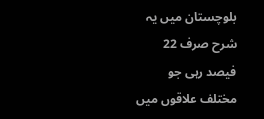بلوچستان میں یہ شرح صرف 22 فیصد رہی جو مختلف علاقوں میں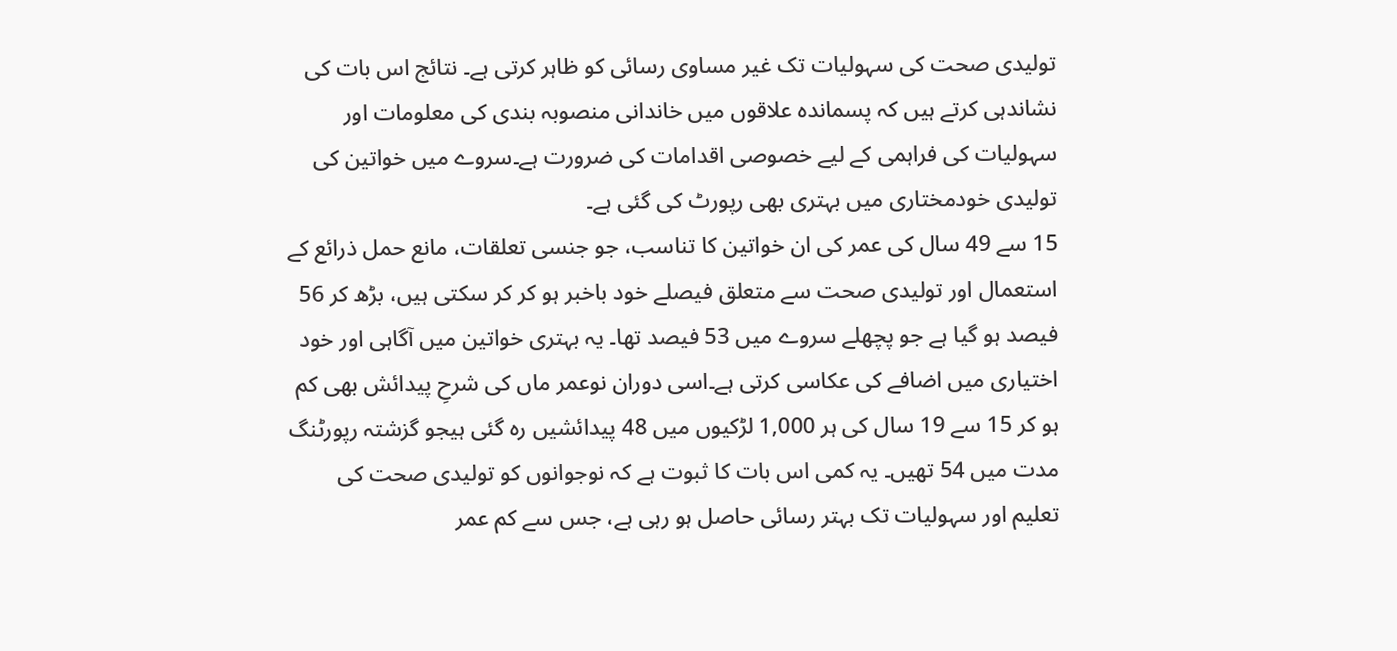تولیدی صحت کی سہولیات تک غیر مساوی رسائی کو ظاہر کرتی ہے۔ نتائج اس بات کی نشاندہی کرتے ہیں کہ پسماندہ علاقوں میں خاندانی منصوبہ بندی کی معلومات اور سہولیات کی فراہمی کے لیے خصوصی اقدامات کی ضرورت ہے۔سروے میں خواتین کی تولیدی خودمختاری میں بہتری بھی رپورٹ کی گئی ہے۔
15 سے 49 سال کی عمر کی ان خواتین کا تناسب، جو جنسی تعلقات، مانع حمل ذرائع کے استعمال اور تولیدی صحت سے متعلق فیصلے خود باخبر ہو کر کر سکتی ہیں، بڑھ کر 56 فیصد ہو گیا ہے جو پچھلے سروے میں 53 فیصد تھا۔ یہ بہتری خواتین میں آگاہی اور خود اختیاری میں اضافے کی عکاسی کرتی ہے۔اسی دوران نوعمر ماں کی شرحِ پیدائش بھی کم ہو کر 15 سے 19 سال کی ہر 1,000 لڑکیوں میں 48 پیدائشیں رہ گئی ہیجو گزشتہ رپورٹنگ مدت میں 54 تھیں۔ یہ کمی اس بات کا ثبوت ہے کہ نوجوانوں کو تولیدی صحت کی تعلیم اور سہولیات تک بہتر رسائی حاصل ہو رہی ہے، جس سے کم عمر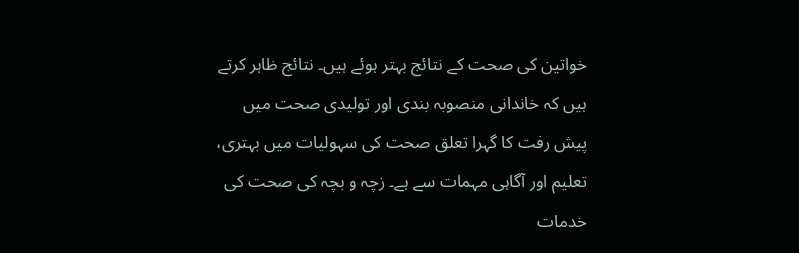خواتین کی صحت کے نتائج بہتر ہوئے ہیں۔ نتائج ظاہر کرتے ہیں کہ خاندانی منصوبہ بندی اور تولیدی صحت میں پیش رفت کا گہرا تعلق صحت کی سہولیات میں بہتری، تعلیم اور آگاہی مہمات سے ہے۔ زچہ و بچہ کی صحت کی خدمات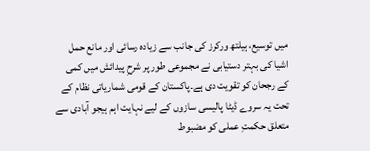میں توسیع، ہیلتھ ورکرز کی جانب سے زیادہ رسائی اور مانع حمل اشیا کی بہتر دستیابی نے مجموعی طور پر شرحِ پیدائش میں کمی کے رجحان کو تقویت دی ہے۔پاکستان کے قومی شماریاتی نظام کے تحت یہ سروے ڈیٹا پالیسی سازوں کے لیے نہایت اہم ہیجو آبادی سے متعلق حکمتِ عملی کو مضبوط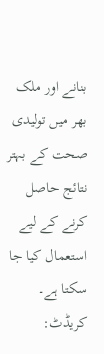بنانے اور ملک بھر میں تولیدی صحت کے بہتر نتائج حاصل کرنے کے لیے استعمال کیا جا سکتا ہے۔
کریڈٹ: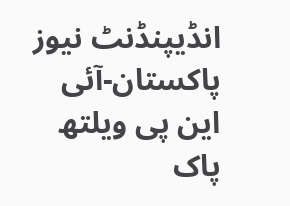انڈیپنڈنٹ نیوز پاکستان-آئی این پی ویلتھ پاک